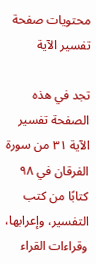محتويات صفحة تفسير الآية

تجد في هذه الصفحة تفسير الآية ٣١ من سورة الفرقان في ٩٨ كتابًا من كتب التفسير، وإعرابها، وقراءات القراء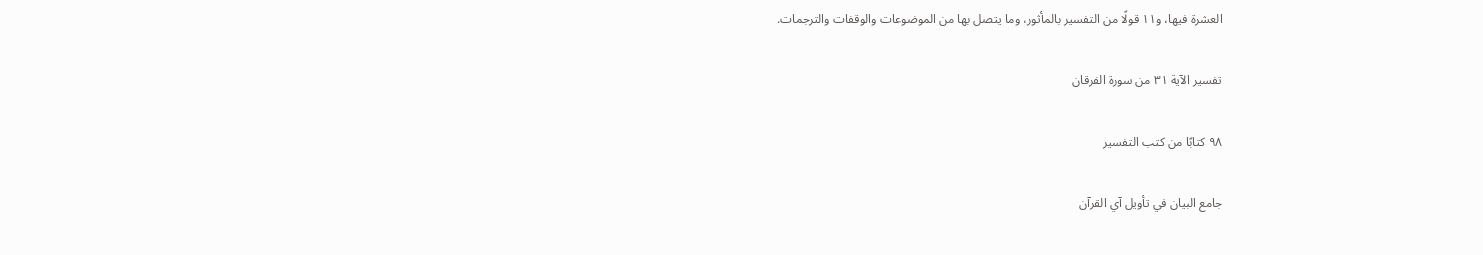العشرة فيها، و١١ قولًا من التفسير بالمأثور، وما يتصل بها من الموضوعات والوقفات والترجمات.

تفسير الآية ٣١ من سورة الفرقان

٩٨ كتابًا من كتب التفسير

جامع البيان في تأويل آي القرآن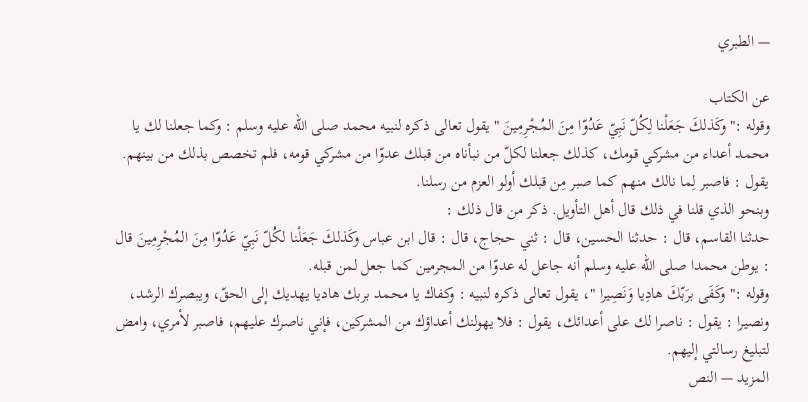— الطبري

عن الكتاب
وقوله :" وكَذلكَ جَعَلْنا لِكُلّ نَبِيّ عَدُوّا مِنَ المُجْرِمِينَ " يقول تعالى ذكره لنبيه محمد صلى الله عليه وسلم : وكما جعلنا لك يا محمد أعداء من مشركي قومك، كذلك جعلنا لكلّ من نبأناه من قبلك عدوّا من مشركي قومه، فلم تخصص بذلك من بينهم. يقول : فاصبر لِما نالك منهم كما صبر مِن قبلك أولو العزم من رسلنا.
وبنحو الذي قلنا في ذلك قال أهل التأويل. ذكر من قال ذلك :
حدثنا القاسم، قال : حدثنا الحسين، قال : ثني حجاج، قال : قال ابن عباس وكَذلكَ جَعَلْنا لكُلّ نَبِيّ عَدُوّا مِنَ المُجْرِمِينَ قال : يوطن محمدا صلى الله عليه وسلم أنه جاعل له عدوّا من المجرمين كما جعل لمن قبله.
وقوله :" وكَفَى برَبّكَ هادِيا وَنَصِيرا "، يقول تعالى ذكره لنبيه : وكفاك يا محمد بربك هاديا يهديك إلى الحقّ، ويبصرك الرشد، ونصيرا : يقول : ناصرا لك على أعدائك، يقول : فلا يهولنك أعداؤك من المشركين، فإني ناصرك عليهم، فاصبر لأمري، وامض لتبليغ رسالتي إليهم.
المزيد — النص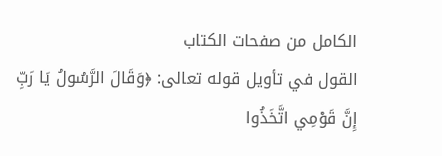الكامل من صفحات الكتاب
القول في تأويل قوله تعالى: ﴿وَقَالَ الرَّسُولُ يَا رَبِّ إِنَّ قَوْمِي اتَّخَذُوا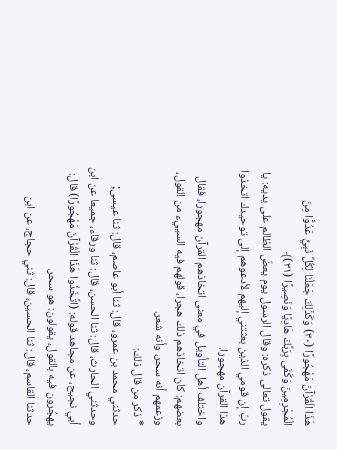هَذَا الْقُرْآنَ مَهْجُورًا (٣٠) وَكَذَلِكَ جَعَلْنَا لِكُلِّ نَبِيٍّ عَدُوًّا مِنَ الْمُجْرِمِينَ وَكَفَى بِرَبِّكَ هَادِيًا وَنَصِيرًا (٣١)﴾
يقول تعالى ذكره: وقال الرسول يوم يعضّ الظالم على يديه: يا ربّ إن قومي الذين بعثتني إليهم لأدعوهم إلى توحيدك اتخذوا هذا القرآن مهجورا.
واختلف أهل التأويل في معنى اتخاذهم القرآن مهجورا، فقال بعضهم: كان اتخاذهم ذلك هجرا، قولهم فيه السييء من القول، وزعمهم أنه سحر، وأنه شعر.
* ذكر من قال ذلك:
حدثني محمد بن عمرو، قال: ثنا أبو عاصم، قال: ثنا عيسى; وحدثني الحارث، قال: ثنا الحسن، قال: ثنا ورقاء، جميعا عن ابن أبي نجيح، عن مجاهد قوله: (اتَّخَذُوا هَذَا الْقُرْآنَ مَهْجُورًا) قال: يهجُرون فيه بالقول، يقولون: هو سحر.
حدثنا القاسم، قال: ثنا الحسين، قال: ثني حجاج، عن ابن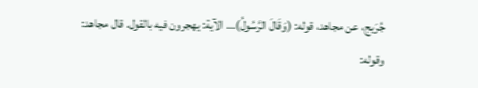جُرَيج، عن مجاهد، قوله: (وَقَالَ الرَّسُولُ)... الآية: يهجرون فيه بالقول. قال مجاهد: وقوله: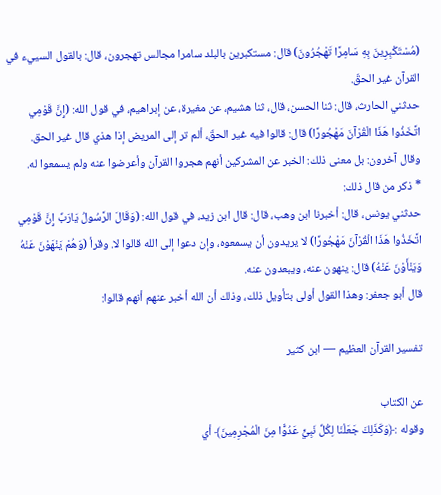(مُسْتَكْبِرِينَ بِهِ سَامِرًا تَهْجُرُونَ) قال: مستكبرين بالبلد سامرا مجالس تهجرون، قال: بالقول السييء في القرآن غير الحقّ.
حدثني الحارث، قال: ثنا الحسن، قال، ثنا هشيم، عن مغيرة، عن إبراهيم، في قول الله: (إِنَّ قَوْمِي اتَّخَذُوا هَذَا الْقُرْآنَ مَهْجُورًا) قال: قالوا فيه غير الحقّ، ألم تر إلى المريض إذا هذي قال غير الحق.
وقال آخرون: بل معنى ذلك: الخبر عن المشركين أنهم هجروا القرآن وأعرضوا عنه ولم يسمعوا له.
* ذكر من قال ذلك:
حدثني يونس، قال: أخبرنا ابن وهب، قال: قال ابن زيد، في قول الله: (وَقَالَ الرَّسُولُ يَارَبِّ إِنَّ قَوْمِي اتَّخَذُوا هَذَا الْقُرْآنَ مَهْجُورًا) لا يريدون أن يسمعوه، وإن دعوا إلى الله قالوا لا. وقرأ (وَهُمْ يَنْهَوْنَ عَنْهُ وَيَنْأَوْنَ عَنْهُ) قال: ينهون عنه، ويبعدون عنه.
قال أبو جعفر: وهذا القول أولى بتأويل ذلك، وذلك أن الله أخبر عنهم أنهم قالوا:

تفسير القرآن العظيم — ابن كثير

عن الكتاب
وقوله :﴿وَكَذَلِكَ جَعَلْنَا لِكُلِّ نَبِيٍّ عَدُوًّا مِنَ الْمُجْرِمِينَ﴾ أي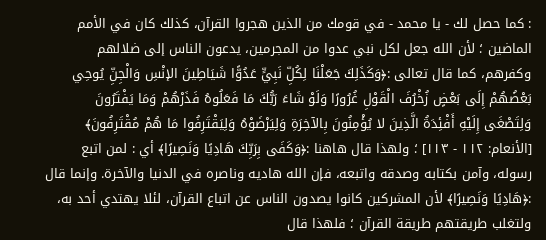: كما حصل لك - يا محمد - في قومك من الذين هجروا القرآن، كذلك كان في الأمم الماضين ؛ لأن الله جعل لكل نبي عدوا من المجرمين، يدعون الناس إلى ضلالهم وكفرهم، كما قال تعالى :﴿وَكَذَلِكَ جَعَلْنَا لِكُلِّ نَبِيٍّ عَدُوًّا شَيَاطِينَ الإنْسِ وَالْجِنِّ يُوحِي بَعْضُهُمْ إِلَى بَعْضٍ زُخْرُفَ الْقَوْلِ غُرُورًا وَلَوْ شَاءَ رَبُّكَ مَا فَعَلُوهُ فَذَرْهُمْ وَمَا يَفْتَرُونَ وَلِتَصْغَى إِلَيْهِ أَفْئِدَةُ الَّذِينَ لا يُؤْمِنُونَ بِالآخِرَةِ وَلِيَرْضَوْهُ وَلِيَقْتَرِفُوا مَا هُمْ مُقْتَرِفُونَ﴾ [الأنعام: ١١٢ - ١١٣] ؛ ولهذا قال هاهنا :﴿وَكَفَى بِرَبِّكَ هَادِيًا وَنَصِيرًا﴾ أي : لمن اتبع رسوله، وآمن بكتابه وصدقه واتبعه، فإن الله هاديه وناصره في الدنيا والآخرة. وإنما قال :﴿هَادِيًا وَنَصِيرًا﴾ لأن المشركين كانوا يصدون الناس عن اتباع القرآن، لئلا يهتدي أحد به، ولتغلب طريقتهم طريقة القرآن ؛ فلهذا قال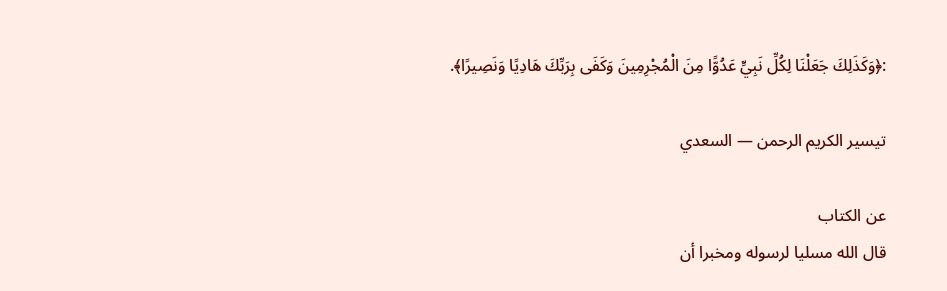:﴿وَكَذَلِكَ جَعَلْنَا لِكُلِّ نَبِيٍّ عَدُوًّا مِنَ الْمُجْرِمِينَ وَكَفَى بِرَبِّكَ هَادِيًا وَنَصِيرًا﴾.

تيسير الكريم الرحمن — السعدي

عن الكتاب
قال الله مسليا لرسوله ومخبرا أن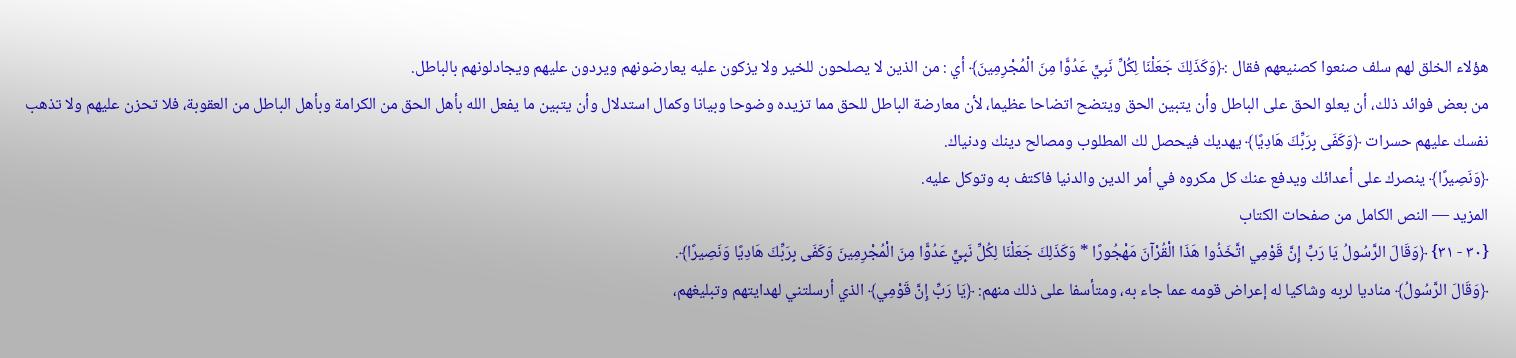هؤلاء الخلق لهم سلف صنعوا كصنيعهم فقال :﴿وَكَذَلِكَ جَعَلْنَا لِكُلِّ نَبِيٍّ عَدُوًّا مِنَ الْمُجْرِمِينَ﴾ أي : من الذين لا يصلحون للخير ولا يزكون عليه يعارضونهم ويردون عليهم ويجادلونهم بالباطل.
من بعض فوائد ذلك، أن يعلو الحق على الباطل وأن يتبين الحق ويتضح اتضاحا عظيما، لأن معارضة الباطل للحق مما تزيده وضوحا وبيانا وكمال استدلال وأن يتبين ما يفعل الله بأهل الحق من الكرامة وبأهل الباطل من العقوبة، فلا تحزن عليهم ولا تذهب نفسك عليهم حسرات ﴿وَكَفَى بِرَبِّكَ هَادِيًا﴾ يهديك فيحصل لك المطلوب ومصالح دينك ودنياك.
﴿وَنَصِيرًا﴾ ينصرك على أعدائك ويدفع عنك كل مكروه في أمر الدين والدنيا فاكتف به وتوكل عليه.
المزيد — النص الكامل من صفحات الكتاب
{٣٠ - ٣١} ﴿وَقَالَ الرَّسُولُ يَا رَبِّ إِنَّ قَوْمِي اتَّخَذُوا هَذَا الْقُرْآنَ مَهْجُورًا * وَكَذَلِكَ جَعَلْنَا لِكُلِّ نَبِيٍّ عَدُوًّا مِنَ الْمُجْرِمِينَ وَكَفَى بِرَبِّكَ هَادِيًا وَنَصِيرًا﴾.
﴿وَقَالَ الرَّسُولُ﴾ مناديا لربه وشاكيا له إعراض قومه عما جاء به، ومتأسفا على ذلك منهم: ﴿يَا رَبِّ إِنَّ قَوْمِي﴾ الذي أرسلتني لهدايتهم وتبليغهم،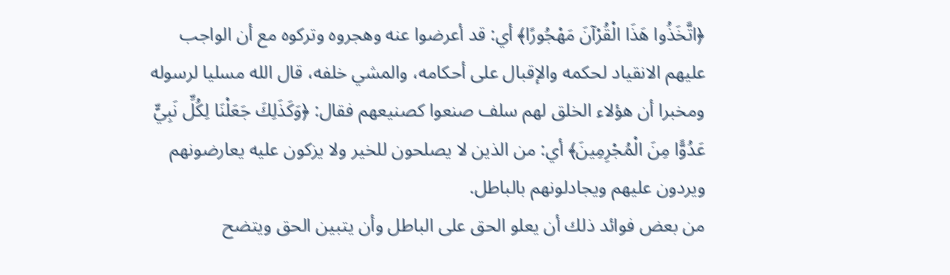﴿اتَّخَذُوا هَذَا الْقُرْآنَ مَهْجُورًا﴾ أي: قد أعرضوا عنه وهجروه وتركوه مع أن الواجب عليهم الانقياد لحكمه والإقبال على أحكامه، والمشي خلفه، قال الله مسليا لرسوله ومخبرا أن هؤلاء الخلق لهم سلف صنعوا كصنيعهم فقال: ﴿وَكَذَلِكَ جَعَلْنَا لِكُلِّ نَبِيٍّ عَدُوًّا مِنَ الْمُجْرِمِينَ﴾ أي: من الذين لا يصلحون للخير ولا يزكون عليه يعارضونهم ويردون عليهم ويجادلونهم بالباطل.
من بعض فوائد ذلك أن يعلو الحق على الباطل وأن يتبين الحق ويتضح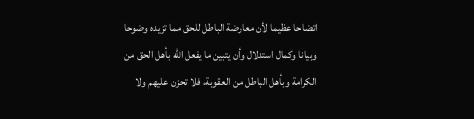اتضاحا عظيما لأن معارضة الباطل للحق مما تزيده وضوحا وبيانا وكمال استدلال وأن يتبين ما يفعل الله بأهل الحق من الكرامة وبأهل الباطل من العقوبة، فلا تحزن عليهم ولا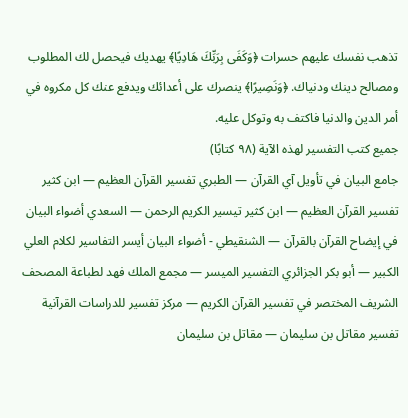تذهب نفسك عليهم حسرات ﴿وَكَفَى بِرَبِّكَ هَادِيًا﴾ يهديك فيحصل لك المطلوب ومصالح دينك ودنياك. ﴿وَنَصِيرًا﴾ ينصرك على أعدائك ويدفع عنك كل مكروه في أمر الدين والدنيا فاكتف به وتوكل عليه.
جميع كتب التفسير لهذه الآية (٩٨ كتابًا)
جامع البيان في تأويل آي القرآن — الطبري تفسير القرآن العظيم — ابن كثير تفسير القرآن العظيم — ابن كثير تيسير الكريم الرحمن — السعدي أضواء البيان في إيضاح القرآن بالقرآن — الشنقيطي - أضواء البيان أيسر التفاسير لكلام العلي الكبير — أبو بكر الجزائري التفسير الميسر — مجمع الملك فهد لطباعة المصحف الشريف المختصر في تفسير القرآن الكريم — مركز تفسير للدراسات القرآنية تفسير مقاتل بن سليمان — مقاتل بن سليمان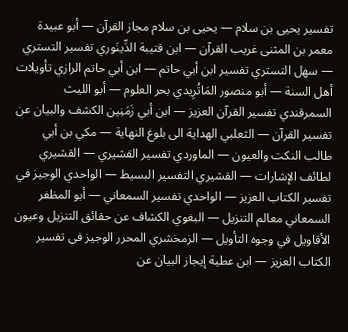تفسير يحيى بن سلام — يحيى بن سلام مجاز القرآن — أبو عبيدة معمر بن المثنى غريب القرآن — ابن قتيبة الدِّينَوري تفسير التستري — سهل التستري تفسير ابن أبي حاتم — ابن أبي حاتم الرازي تأويلات أهل السنة — أبو منصور المَاتُرِيدي بحر العلوم — أبو الليث السمرقندي تفسير القرآن العزيز — ابن أبي زَمَنِين الكشف والبيان عن تفسير القرآن — الثعلبي الهداية الى بلوغ النهاية — مكي بن أبي طالب النكت والعيون — الماوردي تفسير القشيري — القشيري لطائف الإشارات — القشيري التفسير البسيط — الواحدي الوجيز في تفسير الكتاب العزيز — الواحدي تفسير السمعاني — أبو المظفر السمعاني معالم التنزيل — البغوي الكشاف عن حقائق التنزيل وعيون الأقاويل في وجوه التأويل — الزمخشري المحرر الوجيز فى تفسير الكتاب العزيز — ابن عطية إيجاز البيان عن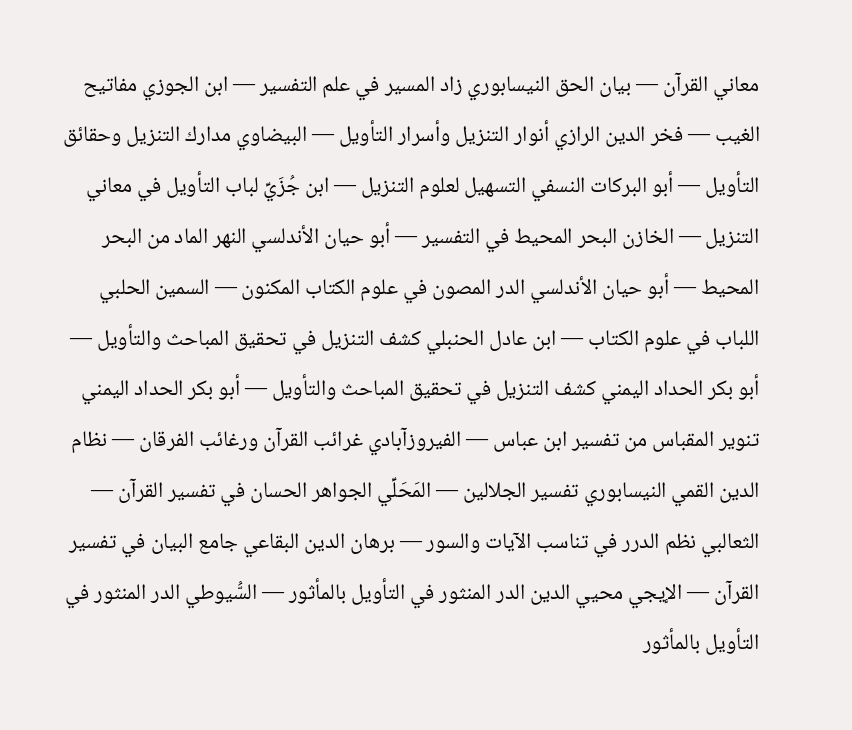معاني القرآن — بيان الحق النيسابوري زاد المسير في علم التفسير — ابن الجوزي مفاتيح الغيب — فخر الدين الرازي أنوار التنزيل وأسرار التأويل — البيضاوي مدارك التنزيل وحقائق التأويل — أبو البركات النسفي التسهيل لعلوم التنزيل — ابن جُزَيِّ لباب التأويل في معاني التنزيل — الخازن البحر المحيط في التفسير — أبو حيان الأندلسي النهر الماد من البحر المحيط — أبو حيان الأندلسي الدر المصون في علوم الكتاب المكنون — السمين الحلبي اللباب في علوم الكتاب — ابن عادل الحنبلي كشف التنزيل في تحقيق المباحث والتأويل — أبو بكر الحداد اليمني كشف التنزيل في تحقيق المباحث والتأويل — أبو بكر الحداد اليمني تنوير المقباس من تفسير ابن عباس — الفيروزآبادي غرائب القرآن ورغائب الفرقان — نظام الدين القمي النيسابوري تفسير الجلالين — المَحَلِّي الجواهر الحسان في تفسير القرآن — الثعالبي نظم الدرر في تناسب الآيات والسور — برهان الدين البقاعي جامع البيان في تفسير القرآن — الإيجي محيي الدين الدر المنثور في التأويل بالمأثور — السُّيوطي الدر المنثور في التأويل بالمأثور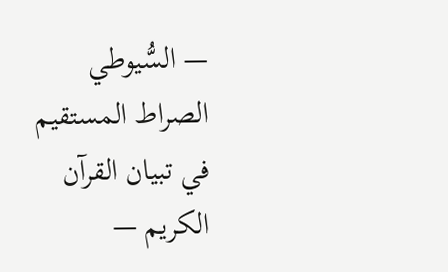— السُّيوطي الصراط المستقيم في تبيان القرآن الكريم —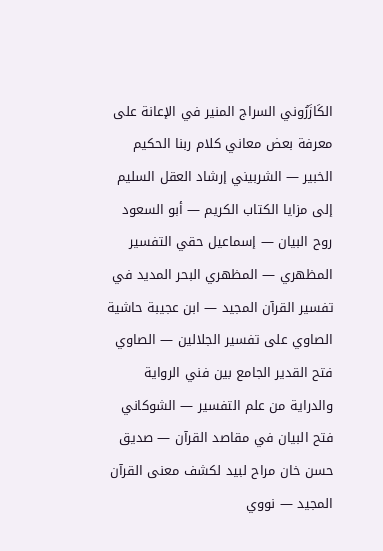الكَازَرُوني السراج المنير في الإعانة على معرفة بعض معاني كلام ربنا الحكيم الخبير — الشربيني إرشاد العقل السليم إلى مزايا الكتاب الكريم — أبو السعود روح البيان — إسماعيل حقي التفسير المظهري — المظهري البحر المديد في تفسير القرآن المجيد — ابن عجيبة حاشية الصاوي على تفسير الجلالين — الصاوي فتح القدير الجامع بين فني الرواية والدراية من علم التفسير — الشوكاني فتح البيان في مقاصد القرآن — صديق حسن خان مراح لبيد لكشف معنى القرآن المجيد — نووي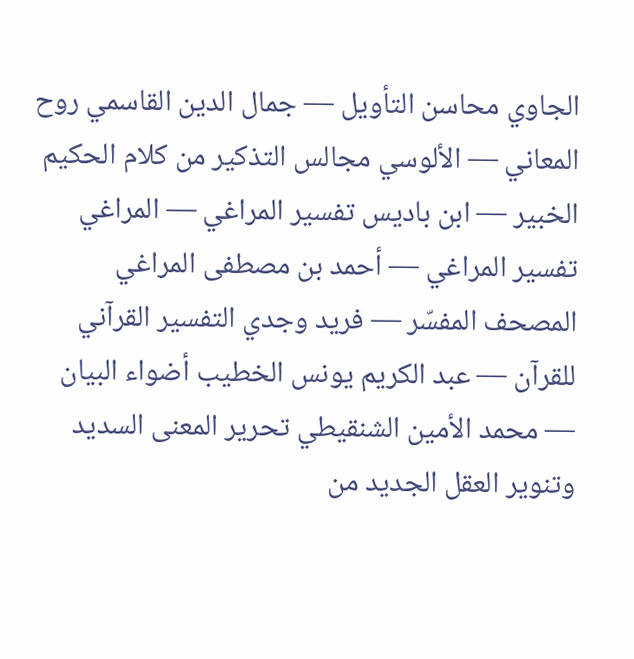الجاوي محاسن التأويل — جمال الدين القاسمي روح المعاني — الألوسي مجالس التذكير من كلام الحكيم الخبير — ابن باديس تفسير المراغي — المراغي تفسير المراغي — أحمد بن مصطفى المراغي المصحف المفسّر — فريد وجدي التفسير القرآني للقرآن — عبد الكريم يونس الخطيب أضواء البيان — محمد الأمين الشنقيطي تحرير المعنى السديد وتنوير العقل الجديد من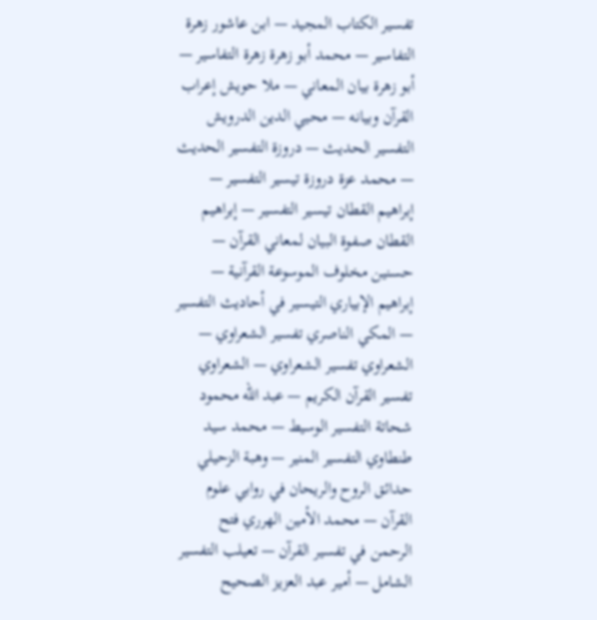تفسير الكتاب المجيد — ابن عاشور زهرة التفاسير — محمد أبو زهرة زهرة التفاسير — أبو زهرة بيان المعاني — ملا حويش إعراب القرآن وبيانه — محيي الدين الدرويش التفسير الحديث — دروزة التفسير الحديث — محمد عزة دروزة تيسير التفسير — إبراهيم القطان تيسير التفسير — إبراهيم القطان صفوة البيان لمعاني القرآن — حسنين مخلوف الموسوعة القرآنية — إبراهيم الإبياري التيسير في أحاديث التفسير — المكي الناصري تفسير الشعراوي — الشعراوي تفسير الشعراوي — الشعراوي تفسير القرآن الكريم — عبد الله محمود شحاتة التفسير الوسيط — محمد سيد طنطاوي التفسير المنير — وهبة الزحيلي حدائق الروح والريحان في روابي علوم القرآن — محمد الأمين الهرري فتح الرحمن في تفسير القرآن — تعيلب التفسير الشامل — أمير عبد العزيز الصحيح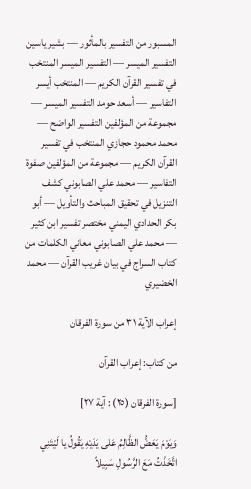المسبور من التفسير بالمأثور — بشير ياسين التفسير الميسر — التفسير الميسر المنتخب في تفسير القرآن الكريم — المنتخب أيسر التفاسير — أسعد حومد التفسير الميسر — مجموعة من المؤلفين التفسير الواضح — محمد محمود حجازي المنتخب في تفسير القرآن الكريم — مجموعة من المؤلفين صفوة التفاسير — محمد علي الصابوني كشف التنزيل في تحقيق المباحث والتأويل — أبو بكر الحدادي اليمني مختصر تفسير ابن كثير — محمد علي الصابوني معاني الكلمات من كتاب السراج في بيان غريب القرآن — محمد الخضيري

إعراب الآية ٣١ من سورة الفرقان

من كتاب: إعراب القرآن

[سورة الفرقان (٢٥) : آية ٢٧]

وَيَوْمَ يَعَضُّ الظَّالِمُ عَلى يَدَيْهِ يَقُولُ يا لَيْتَنِي اتَّخَذْتُ مَعَ الرَّسُولِ سَبِيلاً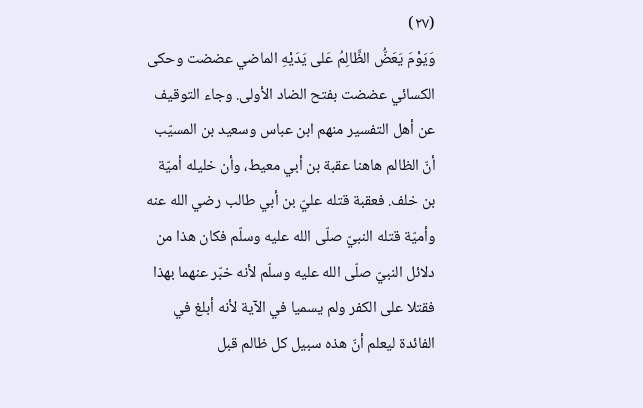(٢٧)
وَيَوْمَ يَعَضُّ الظَّالِمُ عَلى يَدَيْهِ الماضي عضضت وحكى الكسائي عضضت بفتح الضاد الأولى. وجاء التوقيف عن أهل التفسير منهم ابن عباس وسعيد بن المسيّب أنّ الظالم هاهنا عقبة بن أبي معيط، وأن خليله أميّة بن خلف. فعقبة قتله عليّ بن أبي طالب رضي الله عنه وأميّة قتله النبيّ صلّى الله عليه وسلّم فكان هذا من دلائل النبيّ صلّى الله عليه وسلّم لأنه خبّر عنهما بهذا فقتلا على الكفر ولم يسميا في الآية لأنه أبلغ في الفائدة ليعلم أنّ هذه سبيل كل ظالم قبل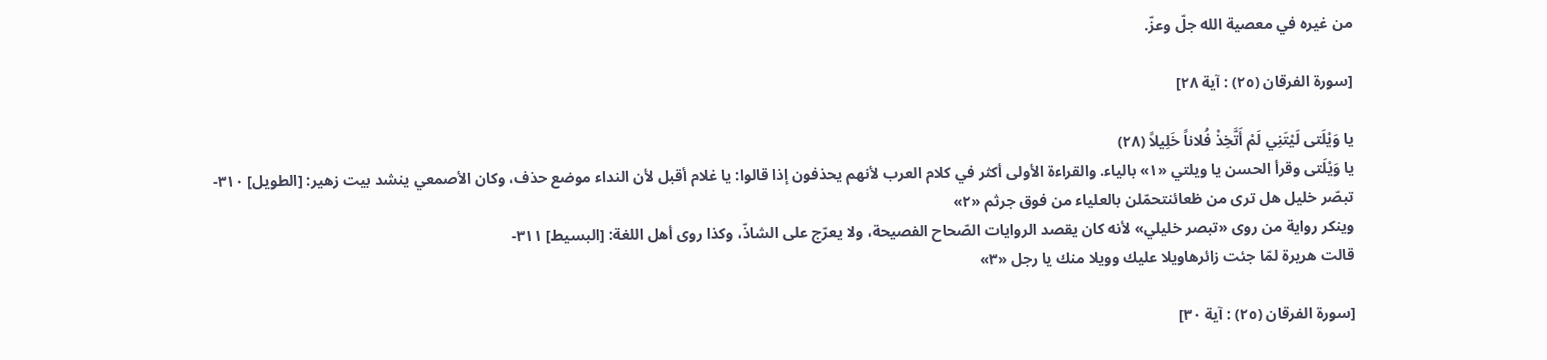من غيره في معصية الله جلّ وعزّ.

[سورة الفرقان (٢٥) : آية ٢٨]

يا وَيْلَتى لَيْتَنِي لَمْ أَتَّخِذْ فُلاناً خَلِيلاً (٢٨)
يا وَيْلَتى وقرأ الحسن يا ويلتي «١» بالياء. والقراءة الأولى أكثر في كلام العرب لأنهم يحذفون إذا قالوا: يا غلام أقبل لأن النداء موضع حذف، وكان الأصمعي ينشد بيت زهير: [الطويل] ٣١٠-
تبصّر خليل هل ترى من ظعائنتحمّلن بالعلياء من فوق جرثم «٢»
وينكر رواية من روى «تبصر خليلي» لأنه كان يقصد الروايات الصّحاح الفصيحة، ولا يعرّج على الشاذّ، وكذا روى أهل اللغة: [البسيط] ٣١١-
قالت هريرة لمّا جئت زائرهاويلا عليك وويلا منك يا رجل «٣»

[سورة الفرقان (٢٥) : آية ٣٠]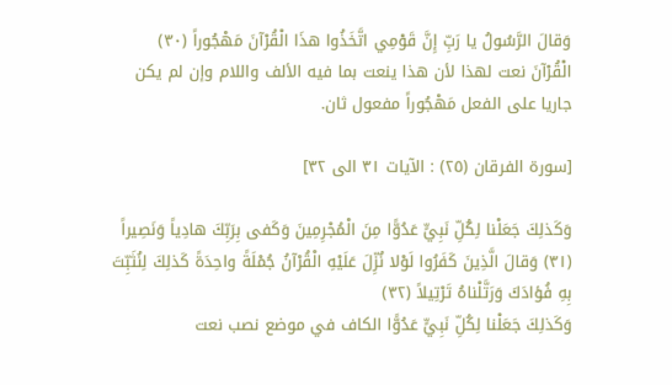وَقالَ الرَّسُولُ يا رَبِّ إِنَّ قَوْمِي اتَّخَذُوا هذَا الْقُرْآنَ مَهْجُوراً (٣٠)
الْقُرْآنَ نعت لهذا لأن هذا ينعت بما فيه الألف واللام وإن لم يكن جاريا على الفعل مَهْجُوراً مفعول ثان.

[سورة الفرقان (٢٥) : الآيات ٣١ الى ٣٢]

وَكَذلِكَ جَعَلْنا لِكُلِّ نَبِيٍّ عَدُوًّا مِنَ الْمُجْرِمِينَ وَكَفى بِرَبِّكَ هادِياً وَنَصِيراً (٣١) وَقالَ الَّذِينَ كَفَرُوا لَوْلا نُزِّلَ عَلَيْهِ الْقُرْآنُ جُمْلَةً واحِدَةً كَذلِكَ لِنُثَبِّتَ بِهِ فُؤادَكَ وَرَتَّلْناهُ تَرْتِيلاً (٣٢)
وَكَذلِكَ جَعَلْنا لِكُلِّ نَبِيٍّ عَدُوًّا الكاف في موضع نصب نعت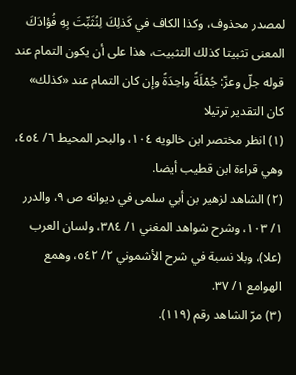لمصدر محذوف، وكذا الكاف في كَذلِكَ لِنُثَبِّتَ بِهِ فُؤادَكَ المعنى تثبيتا كذلك التثبيت، هذا على أن يكون التمام عند قوله جلّ وعزّ: جُمْلَةً واحِدَةً وإن كان التمام عند «كذلك» كان التقدير ترتيلا
(١) انظر مختصر ابن خالويه ١٠٤، والبحر المحيط ٦/ ٤٥٤، وهي قراءة ابن قطيب أيضا.
(٢) الشاهد لزهير بن أبي سلمى في ديوانه ص ٩، والدرر ١/ ١٠٣، وشرح شواهد المغني ١/ ٣٨٤، ولسان العرب (علا)، وبلا نسبة في شرح الأشموني ٢/ ٥٤٢، وهمع الهوامع ١/ ٣٧.
(٣) مرّ الشاهد رقم (١١٩).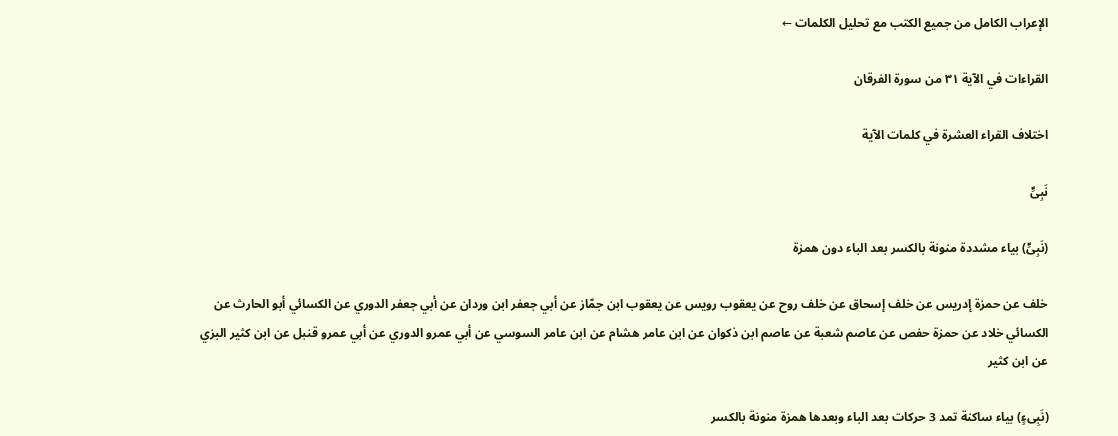الإعراب الكامل من جميع الكتب مع تحليل الكلمات ←

القراءات في الآية ٣١ من سورة الفرقان

اختلاف القراء العشرة في كلمات الآية

نَبِىٍّ

(نَبِىٍّ) بياء مشددة منونة بالكسر بعد الباء دون همزة

خلف عن حمزة إدريس عن خلف إسحاق عن خلف روح عن يعقوب رويس عن يعقوب ابن جمّاز عن أبي جعفر ابن وردان عن أبي جعفر الدوري عن الكسائي أبو الحارث عن الكسائي خلاد عن حمزة حفص عن عاصم شعبة عن عاصم ابن ذكوان عن ابن عامر هشام عن ابن عامر السوسي عن أبي عمرو الدوري عن أبي عمرو قنبل عن ابن كثير البزي عن ابن كثير

(نَبِىءٍ) بياء ساكنة تمد 3 حركات بعد الباء وبعدها همزة منونة بالكسر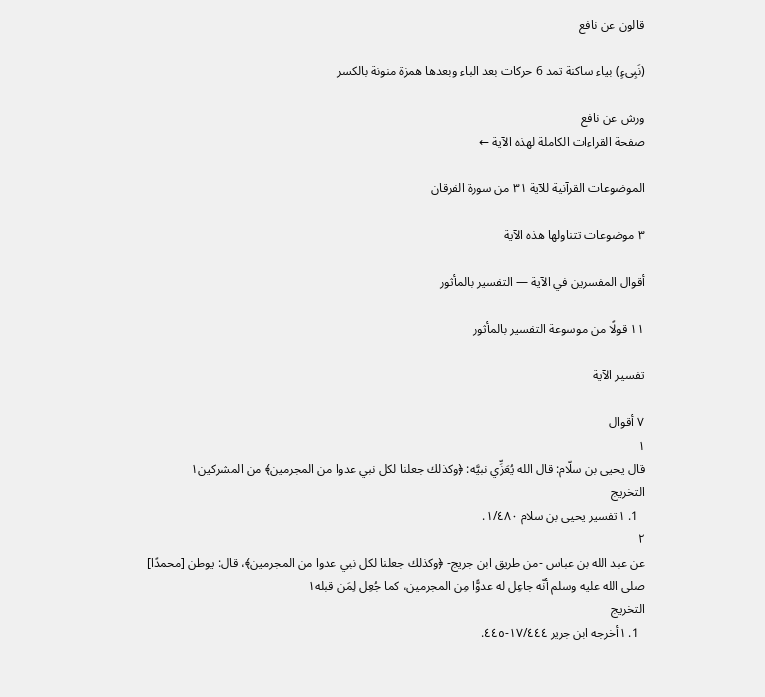قالون عن نافع

(نَبِىءٍ) بياء ساكنة تمد 6 حركات بعد الباء وبعدها همزة منونة بالكسر

ورش عن نافع
صفحة القراءات الكاملة لهذه الآية ←

الموضوعات القرآنية للآية ٣١ من سورة الفرقان

٣ موضوعات تتناولها هذه الآية

أقوال المفسرين في الآية — التفسير بالمأثور

١١ قولًا من موسوعة التفسير بالمأثور

تفسير الآية

٧ أقوال
١
قال يحيى بن سلّام: قال الله يُعَزِّي نبيَّه: ﴿وكذلك جعلنا لكل نبي عدوا من المجرمين﴾ من المشركين١
التخريج
  1. ١تفسير يحيى بن سلام ١/٤٨٠.
٢
عن عبد الله بن عباس -من طريق ابن جريج- ﴿وكذلك جعلنا لكل نبي عدوا من المجرمين﴾، قال: يوطن [محمدًا] صلى الله عليه وسلم أنّه جاعِل له عدوًّا مِن المجرمين، كما جُعِل لِمَن قبله١
التخريج
  1. ١أخرجه ابن جرير ١٧/٤٤٤-٤٤٥.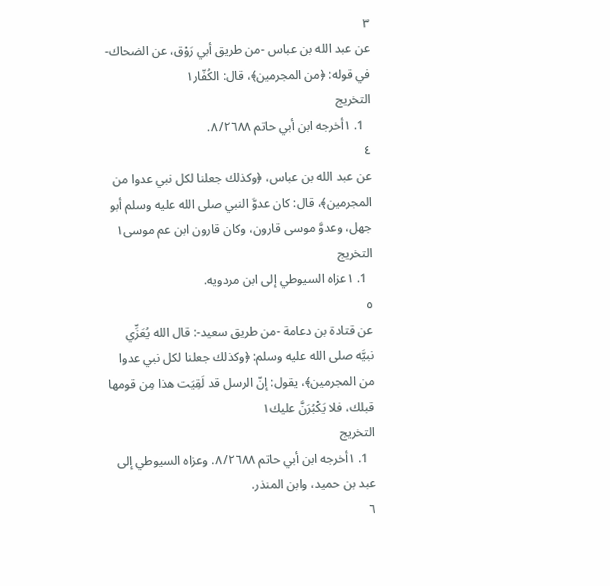٣
عن عبد الله بن عباس -من طريق أبي رَوْق، عن الضحاك- في قوله: ﴿من المجرمين﴾، قال: الكُفّار١
التخريج
  1. ١أخرجه ابن أبي حاتم ٨/٢٦٨٨.
٤
عن عبد الله بن عباس، ﴿وكذلك جعلنا لكل نبي عدوا من المجرمين﴾، قال: كان عدوَّ النبي صلى الله عليه وسلم أبو جهل، وعدوَّ موسى قارون، وكان قارون ابن عم موسى١
التخريج
  1. ١عزاه السيوطي إلى ابن مردويه.
٥
عن قتادة بن دعامة -من طريق سعيد-: قال الله يُعَزِّي نبيَّه صلى الله عليه وسلم: ﴿وكذلك جعلنا لكل نبي عدوا من المجرمين﴾، يقول: إنّ الرسل قد لَقِيَت هذا مِن قومها قبلك، فلا يَكْبُرَنَّ عليك١
التخريج
  1. ١أخرجه ابن أبي حاتم ٨/٢٦٨٨. وعزاه السيوطي إلى عبد بن حميد، وابن المنذر.
٦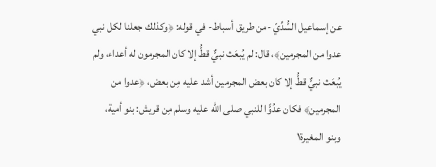عن إسماعيل السُّدِّيّ -من طريق أسباط- في قوله: ﴿وكذلك جعلنا لكل نبي عدوا من المجرمين﴾، قال: لم يُبعَث نبيٌّ قطُّ إلا كان المجرمون له أعداء، ولم يُبعَث نبيٌّ قطُّ إلا كان بعض المجرمين أشد عليه مِن بعض، ﴿عدوا من المجرمين﴾ فكان عدُوًّا للنبي صلى الله عليه وسلم مِن قريش: بنو أمية، وبنو المغيرة١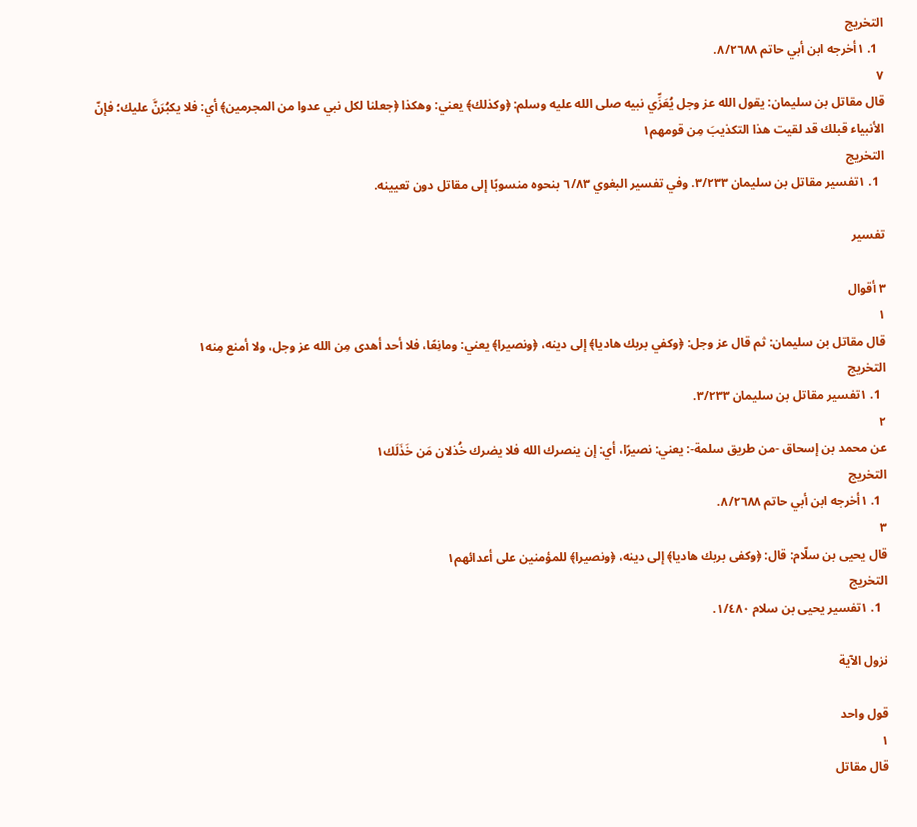التخريج
  1. ١أخرجه ابن أبي حاتم ٨/٢٦٨٨.
٧
قال مقاتل بن سليمان: يقول الله عز وجل يُعَزِّي نبيه صلى الله عليه وسلم: ﴿وكذلك﴾ يعني: وهكذا ﴿جعلنا لكل نبي عدوا من المجرمين﴾ أي: فلا يكبُرَنَّ عليك؛ فإنّ الأنبياء قبلك قد لقيت هذا التكذيبَ مِن قومهم١
التخريج
  1. ١تفسير مقاتل بن سليمان ٣/٢٣٣. وفي تفسير البغوي ٦/٨٣ بنحوه منسوبًا إلى مقاتل دون تعيينه.

تفسير

٣ أقوال
١
قال مقاتل بن سليمان: ثم قال عز وجل: ﴿وكفي بربك هاديا﴾ إلى دينه، ﴿ونصيرا﴾ يعني: ومانِعًا، فلا أحد أهدى مِن الله عز وجل، ولا أمنع مِنه١
التخريج
  1. ١تفسير مقاتل بن سليمان ٣/٢٣٣.
٢
عن محمد بن إسحاق -من طريق سلمة-: يعني: نصيرًا، أي: إن ينصرك الله فلا يضرك خُذلان مَن خَذَلَك١
التخريج
  1. ١أخرجه ابن أبي حاتم ٨/٢٦٨٨.
٣
قال يحيى بن سلّام: قال: ﴿وكفى بربك هاديا﴾ إلى دينه، ﴿ونصيرا﴾ للمؤمنين على أعدائهم١
التخريج
  1. ١تفسير يحيى بن سلام ١/٤٨٠.

نزول الآية

قول واحد
١
قال مقاتل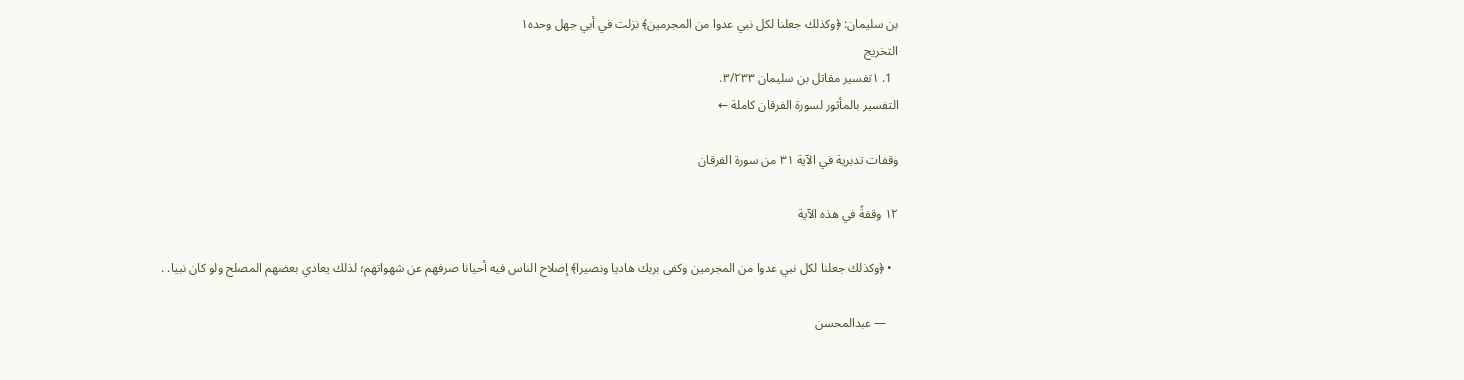بن سليمان: ﴿وكذلك جعلنا لكل نبي عدوا من المجرمين﴾ نزلت في أبي جهل وحده١
التخريج
  1. ١تفسير مقاتل بن سليمان ٣/٢٣٣.
التفسير بالمأثور لسورة الفرقان كاملة ←

وقفات تدبرية في الآية ٣١ من سورة الفرقان

١٢ وقفةً في هذه الآية

  • ﴿وكذلك جعلنا لكل نبي عدوا من المجرمين وكفى بربك هاديا ونصيرا﴾ إصلاح الناس فيه أحيانا صرفهم عن شهواتهم؛ لذلك يعادي بعضهم المصلح ولو كان نبيا. .

    — عبدالمحسن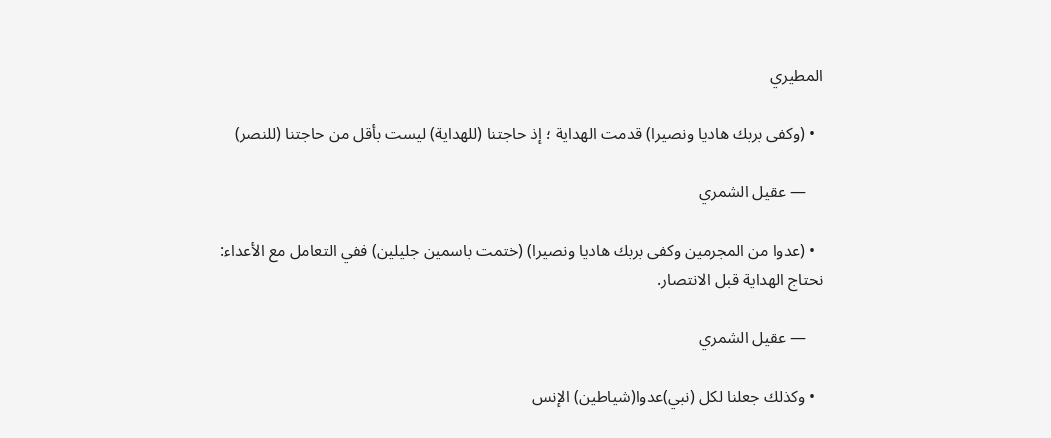المطيري

  • (وكفى بربك هاديا ونصيرا) قدمت الهداية ؛ إذ حاجتنا (للهداية) ليست بأقل من حاجتنا (للنصر)

    — عقيل الشمري

  • (عدوا من المجرمين وكفى بربك هاديا ونصيرا) (ختمت باسمين جليلين) ففي التعامل مع الأعداء: نحتاج الهداية قبل الانتصار.

    — عقيل الشمري

  • وكذلك جعلنا لكل (نبي)عدوا(شياطين) الإنس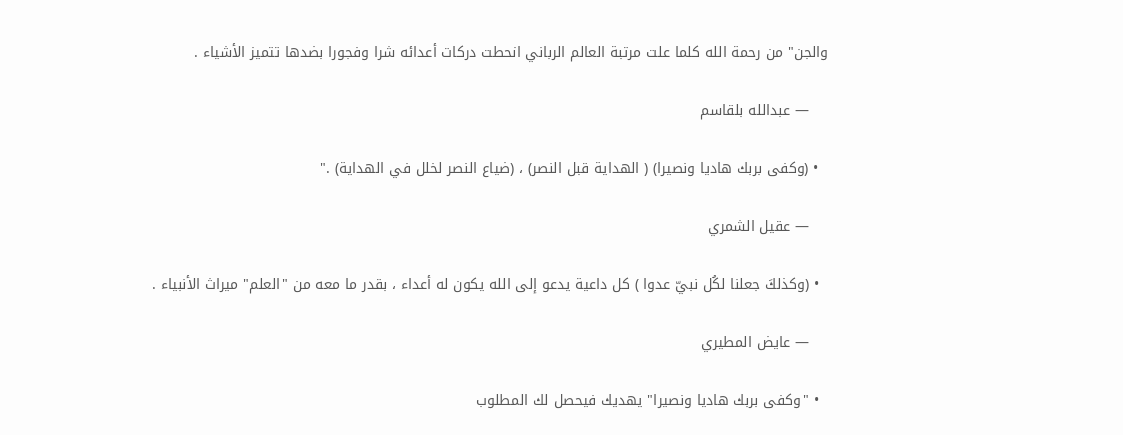والجن" من رحمة الله كلما علت مرتبة العالم الرباني انحطت دركات أعدائه شرا وفجورا بضدها تتميز الأشياء .

    — عبدالله بلقاسم

  • (وكفى بربك هاديا ونصيرا) ( الهداية قبل النصر) ، (ضياع النصر لخلل في الهداية) ."

    — عقيل الشمري

  • (وكذلكَ جعلنا لكُل نبيّ عدوا ) كل داعية يدعو إلى الله يكون له أعداء ، بقدر ما معه من "العلم" ميراث الأنبياء .

    — عايض المطيري

  • "وكفى بربك هاديا ونصيرا" يهديك فيحصل لك المطلوب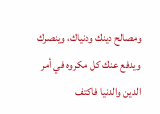ومصالح دينك ودنياك، وينصرك ويدفع عنك كل مكروه في أمر الدين والدنيا فاكتف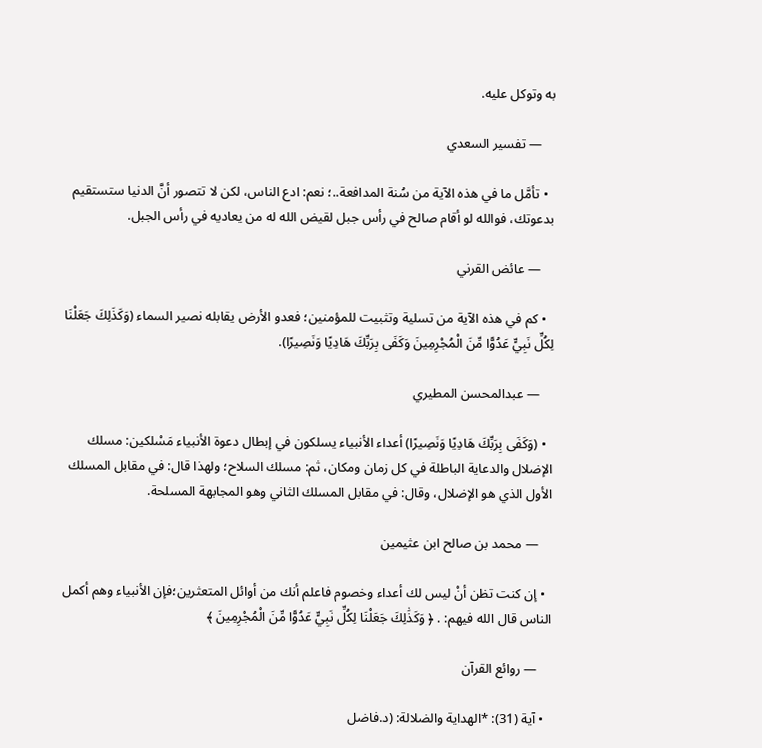به وتوكل عليه.

    — تفسير السعدي

  • تأمَّل ما في هذه الآية من سُنة المدافعة..؛ نعم: ادع الناس، لكن لا تتصور أنَّ الدنيا ستستقيم بدعوتك، فوالله لو أقام صالح في رأس جبل لقيض الله له من يعاديه في رأس الجبل.

    — عائض القرني

  • كم في هذه الآية من تسلية وتثبيت للمؤمنين؛ فعدو الأرض يقابله نصير السماء (وَكَذَلِكَ جَعَلْنَا لِكُلِّ نَبِيٍّ عَدُوًّا مِّنَ الْمُجْرِمِينَ وَكَفَى بِرَبِّكَ هَادِيًا وَنَصِيرًا).

    — عبدالمحسن المطيري

  • (وَكَفَى بِرَبِّكَ هَادِيًا وَنَصِيرًا) أعداء الأنبياء يسلكون في إبطال دعوة الأنبياء مَسْلكين: مسلك الإضلال والدعاية الباطلة في كل زمان ومكان، ثم: مسلك السلاح؛ ولهذا قال: في مقابل المسلك الأول الذي هو الإضلال، وقال: في مقابل المسلك الثاني وهو المجابهة المسلحة.

    — محمد بن صالح ابن عثيمين

  • إن كنت تظن أنْ ليس لك أعداء وخصوم فاعلم أنك من أوائل المتعثرين؛فإن الأنبياء وهم أكمل الناس قال الله فيهم: . ﴿ وَكَذَٰلِكَ جَعَلْنَا لِكُلِّ نَبِيٍّ عَدُوًّا مِّنَ الْمُجْرِمِينَ ﴾

    — روائع القرآن

  • آية (31): *الهداية والضلالة: (د.فاضل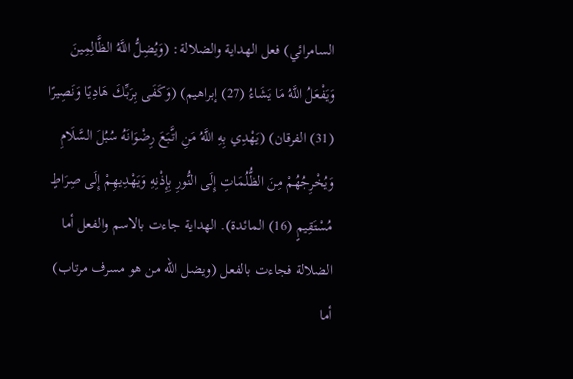السامرائي) فعل الهداية والضلالة: (وَيُضِلُّ اللَّهُ الظَّالِمِينَ وَيَفْعَلُ اللَّهُ مَا يَشَاءُ (27) إبراهيم) (وَكَفَى بِرَبِّكَ هَادِيًا وَنَصِيرًا (31) الفرقان) (يَهْدِي بِهِ اللَّهُ مَنِ اتَّبَعَ رِضْوَانَهُ سُبُلَ السَّلَامِ وَيُخْرِجُهُمْ مِنَ الظُّلُمَاتِ إِلَى النُّورِ بِإِذْنِهِ وَيَهْدِيهِمْ إِلَى صِرَاطٍ مُسْتَقِيمٍ (16) المائدة). الهداية جاءت بالاسم والفعل أما الضلالة فجاءت بالفعل (ويضل الله من هو مسرف مرتاب) أما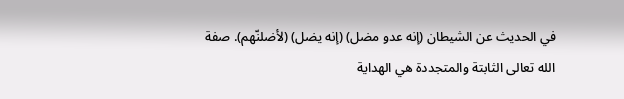في الحديث عن الشيطان (إنه عدو مضل) (إنه يضل) (لأضلنّهم). صفة الله تعالى الثابتة والمتجددة هي الهداية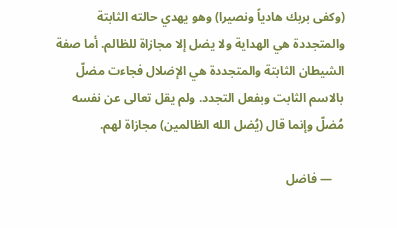(وكفى بربك هادياً ونصيرا) وهو يهدي حالته الثابتة والمتجددة هي الهداية ولا يضل إلا مجازاة للظالم. أما صفة الشيطان الثابتة والمتجددة هي الإضلال فجاءت مضلّ بالاسم الثابت وبفعل التجدد. ولم يقل تعالى عن نفسه مُضلّ وإنما قال (يُضل الله الظالمين) مجازاة لهم.

    — فاضل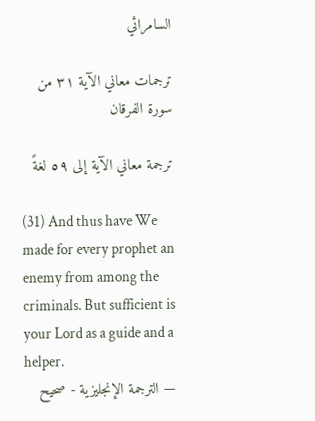السامرائي

ترجمات معاني الآية ٣١ من سورة الفرقان

ترجمة معاني الآية إلى ٥٩ لغةً

(31) And thus have We made for every prophet an enemy from among the criminals. But sufficient is your Lord as a guide and a helper.
— الترجمة الإنجليزية - صحيح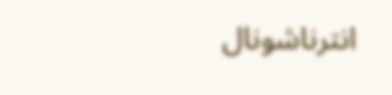انترناشونال